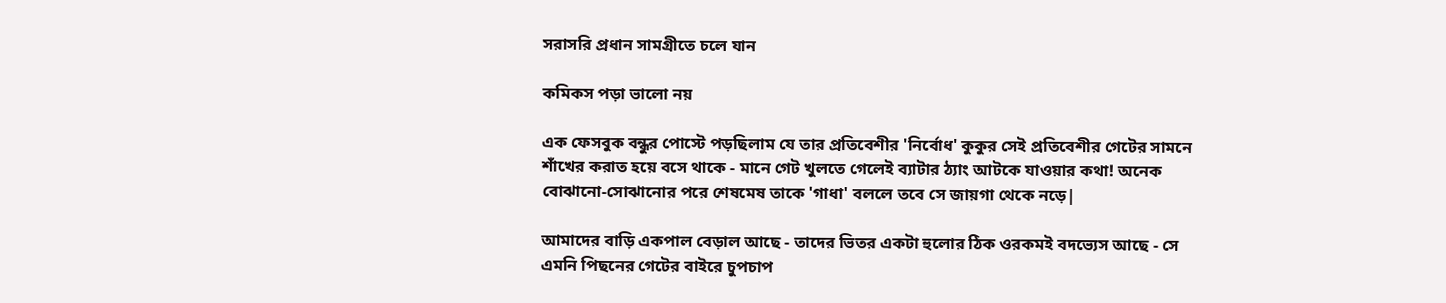সরাসরি প্রধান সামগ্রীতে চলে যান

কমিকস পড়া ভালো নয়

এক ফেসবুক বন্ধুর পোস্টে পড়ছিলাম যে তার প্রতিবেশীর 'নির্বোধ' কুকুর সেই প্রতিবেশীর গেটের সামনে শাঁখের করাত হয়ে বসে থাকে - মানে গেট খুলতে গেলেই ব্যাটার ঠ্যাং আটকে যাওয়ার কথা! অনেক বোঝানো-সোঝানোর পরে শেষমেষ তাকে 'গাধা' বললে তবে সে জায়গা থেকে নড়ে|

আমাদের বাড়ি একপাল বেড়াল আছে - তাদের ভিতর একটা হুলোর ঠিক ওরকমই বদভ্যেস আছে - সে এমনি পিছনের গেটের বাইরে চুপচাপ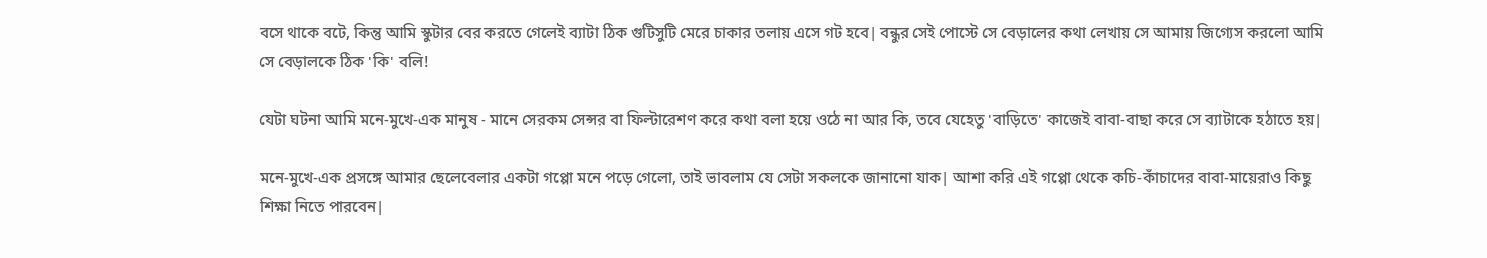বসে থাকে বটে, কিন্তু আমি স্কুটার বের করতে গেলেই ব্যাটা ঠিক গুটিসুটি মেরে চাকার তলায় এসে গট হবে| বন্ধুর সেই পোস্টে সে বেড়ালের কথা লেখায় সে আমায় জিগ্যেস করলো আমি সে বেড়ালকে ঠিক 'কি' বলি!

যেটা ঘটনা আমি মনে-মুখে-এক মানুষ - মানে সেরকম সেন্সর বা ফিল্টারেশণ করে কথা বলা হয়ে ওঠে না আর কি, তবে যেহেতু 'বাড়িতে' কাজেই বাবা-বাছা করে সে ব্যাটাকে হঠাতে হয়|

মনে-মুখে-এক প্রসঙ্গে আমার ছেলেবেলার একটা গপ্পো মনে পড়ে গেলো, তাই ভাবলাম যে সেটা সকলকে জানানো যাক| আশা করি এই গপ্পো থেকে কচি-কাঁচাদের বাবা-মায়েরাও কিছু শিক্ষা নিতে পারবেন|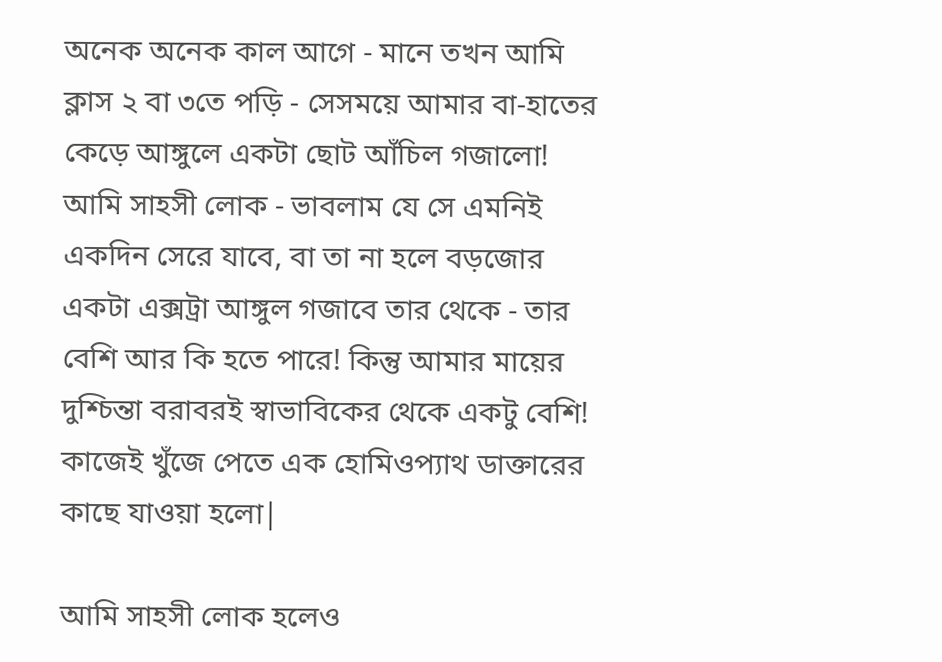অনেক অনেক কাল আগে - মানে তখন আমি ক্লাস ২ বা ৩তে পড়ি - সেসময়ে আমার বা-হাতের কেড়ে আঙ্গুলে একটা ছোট আঁচিল গজালো! আমি সাহসী লোক - ভাবলাম যে সে এমনিই একদিন সেরে যাবে, বা তা না হলে বড়জোর একটা এক্সট্রা আঙ্গুল গজাবে তার থেকে - তার বেশি আর কি হতে পারে! কিন্তু আমার মায়ের দুশ্চিন্তা বরাবরই স্বাভাবিকের থেকে একটু বেশি! কাজেই খুঁজে পেতে এক হোমিওপ্যাথ ডাক্তারের কাছে যাওয়া হলো|

আমি সাহসী লোক হলেও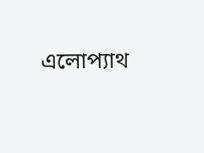এলোপ্যাথ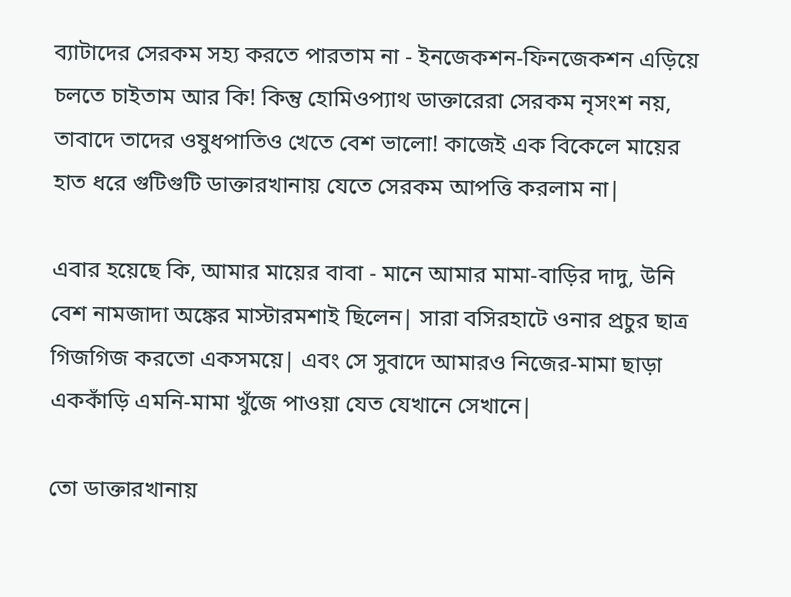ব্যাটাদের সেরকম সহ্য করতে পারতাম না - ইনজেকশন-ফিনজেকশন এড়িয়ে চলতে চাইতাম আর কি! কিন্তু হোমিওপ্যাথ ডাক্তারেরা সেরকম নৃসংশ নয়, তাবাদে তাদের ওষুধপাতিও খেতে বেশ ভালো! কাজেই এক বিকেলে মায়ের হাত ধরে গুটিগুটি ডাক্তারখানায় যেতে সেরকম আপত্তি করলাম না|

এবার হয়েছে কি, আমার মায়ের বাবা - মানে আমার মামা-বাড়ির দাদু, উনি বেশ নামজাদা অঙ্কের মাস্টারমশাই ছিলেন| সারা বসিরহাটে ওনার প্রচুর ছাত্র গিজগিজ করতো একসময়ে| এবং সে সুবাদে আমারও নিজের-মামা ছাড়া এককাঁড়ি এমনি-মামা খুঁজে পাওয়া যেত যেখানে সেখানে|

তো ডাক্তারখানায়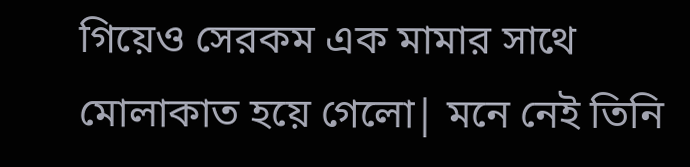গিয়েও সেরকম এক মামার সাথে মোলাকাত হয়ে গেলো| মনে নেই তিনি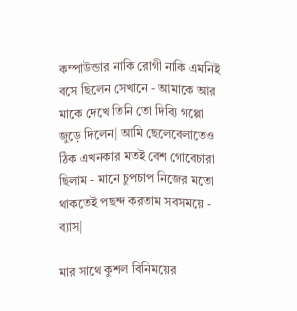কম্পাউন্ডার নাকি রোগী নাকি এমনিই বসে ছিলেন সেখানে - আমাকে আর মাকে দেখে তিনি তো দিব্যি গপ্পো জুড়ে দিলেন| আমি ছেলেবেলাতেও ঠিক এখনকার মতই বেশ গোবেচারা ছিলাম - মানে চুপচাপ নিজের মতো থাকতেই পছন্দ করতাম সবসময়ে - ব্যাস|

মার সাথে কুশল বিনিময়ের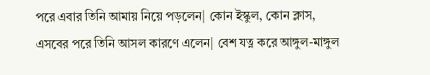পরে এবার তিনি আমায় নিয়ে পড়লেন| কোন ইস্কুল, কোন ক্লাস, এসবের পরে তিনি আসল কারণে এলেন| বেশ যত্ন করে আঙ্গুল-মাঙ্গুল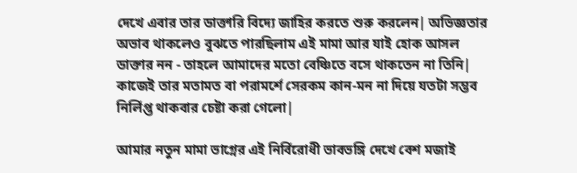দেখে এবার তার ডাক্তারি বিদ্যে জাহির করতে শুরু করলেন| অভিজ্ঞতার অভাব থাকলেও বুঝতে পারছিলাম এই মামা আর যাই হোক আসল ডাক্তার নন - তাহলে আমাদের মতো বেঞ্চিতে বসে থাকতেন না তিনি| কাজেই তার মতামত বা পরামর্শে সেরকম কান-মন না দিয়ে যতটা সম্ভব নির্লিপ্ত থাকবার চেষ্টা করা গেলো|

আমার নতুন মামা ভাগ্নের এই নির্বিরোধী ভাবভঙ্গি দেখে বেশ মজাই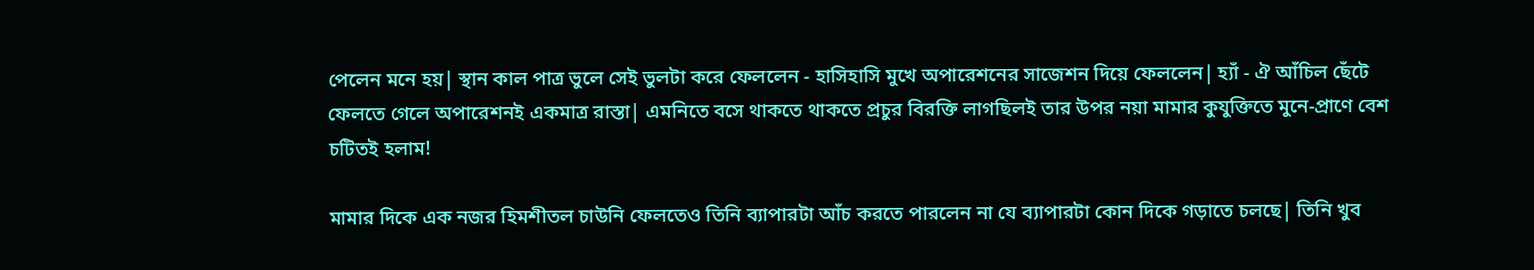পেলেন মনে হয়| স্থান কাল পাত্র ভুলে সেই ভুলটা করে ফেললেন - হাসিহাসি মুখে অপারেশনের সাজেশন দিয়ে ফেললেন| হ্যাঁ - ঐ আঁচিল ছেঁটে ফেলতে গেলে অপারেশনই একমাত্র রাস্তা| এমনিতে বসে থাকতে থাকতে প্রচুর বিরক্তি লাগছিলই তার উপর নয়া মামার কুযুক্তিতে মুনে-প্রাণে বেশ চটিতই হলাম!

মামার দিকে এক নজর হিমশীতল চাউনি ফেলতেও তিনি ব্যাপারটা আঁচ করতে পারলেন না যে ব্যাপারটা কোন দিকে গড়াতে চলছে| তিনি খুব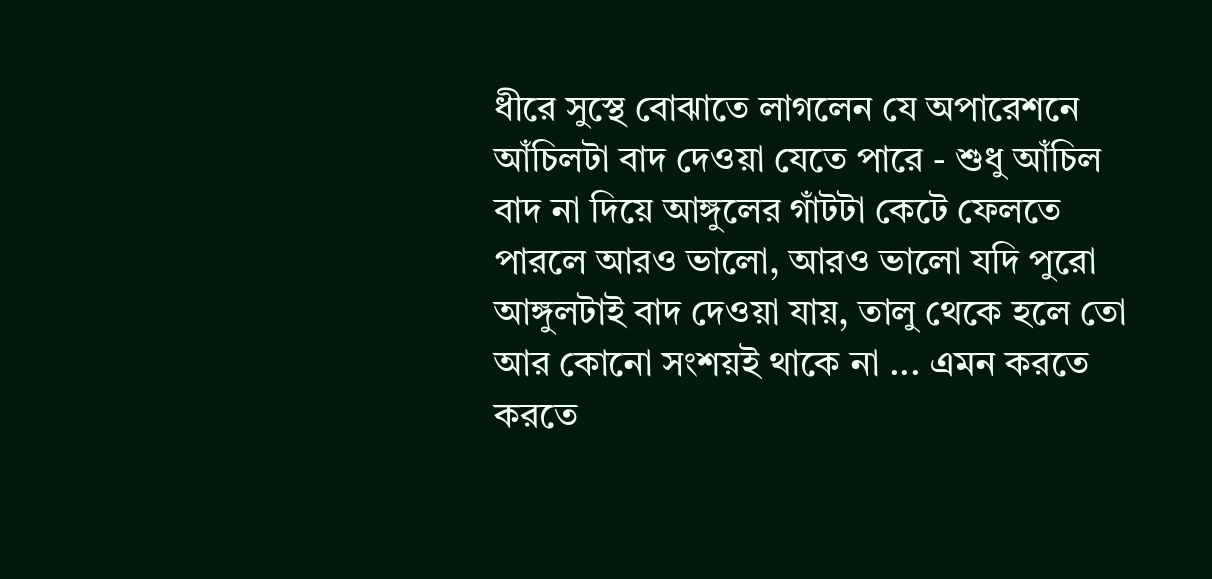ধীরে সুস্থে বোঝাতে লাগলেন যে অপারেশনে আঁচিলটা বাদ দেওয়া যেতে পারে - শুধু আঁচিল বাদ না দিয়ে আঙ্গুলের গাঁটটা কেটে ফেলতে পারলে আরও ভালো, আরও ভালো যদি পুরো আঙ্গুলটাই বাদ দেওয়া যায়, তালু থেকে হলে তো আর কোনো সংশয়ই থাকে না ... এমন করতে করতে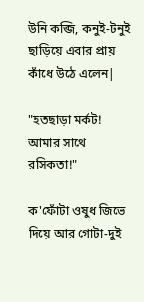উনি কব্জি, কনুই-টনুই ছাড়িয়ে এবার প্রায় কাঁধে উঠে এলেন|

"হতছাড়া মর্কট! আমার সাথে রসিকতা!"

ক'ফোঁটা ওষুধ জিভে দিয়ে আর গোটা-দুই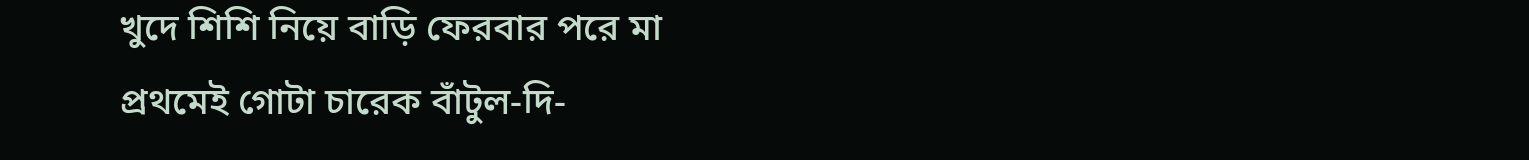খুদে শিশি নিয়ে বাড়ি ফেরবার পরে মা প্রথমেই গোটা চারেক বাঁটুল-দি-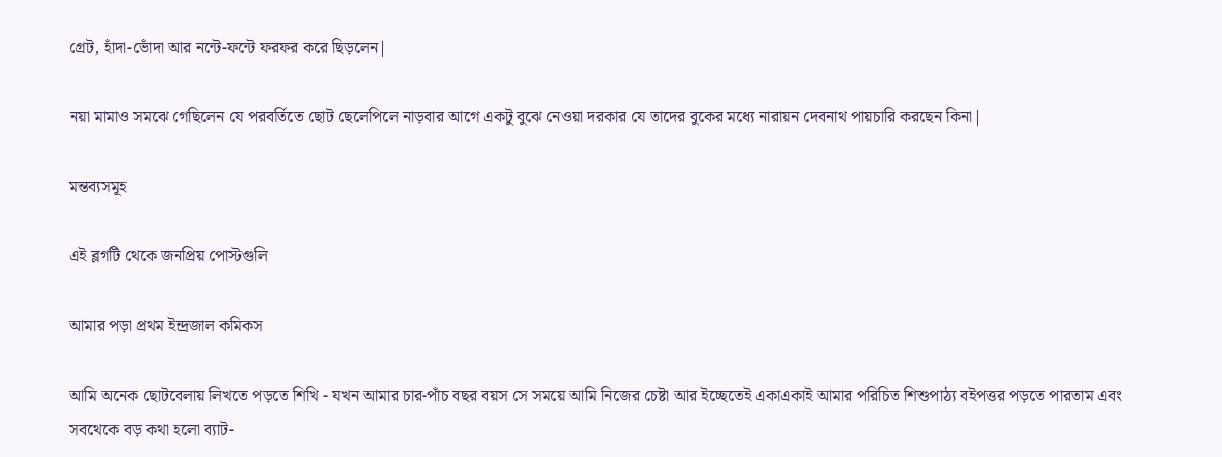গ্রেট, হাঁদা-ভোঁদা আর নন্টে-ফন্টে ফরফর করে ছিড়লেন|

নয়া মামাও সমঝে গেছিলেন যে পরবর্তিতে ছোট ছেলেপিলে নাড়বার আগে একটু বুঝে নেওয়া দরকার যে তাদের বুকের মধ্যে নারায়ন দেবনাথ পায়চারি করছেন কিনা|

মন্তব্যসমূহ

এই ব্লগটি থেকে জনপ্রিয় পোস্টগুলি

আমার পড়া প্রথম ইন্দ্রজাল কমিকস

আমি অনেক ছোটবেলায় লিখতে পড়তে শিখি - যখন আমার চার-পাঁচ বছর বয়স সে সময়ে আমি নিজের চেষ্টা আর ইচ্ছেতেই একাএকাই আমার পরিচিত শিশুপাঠ্য বইপত্তর পড়তে পারতাম এবং সবথেকে বড় কথা হলো ব্যাট-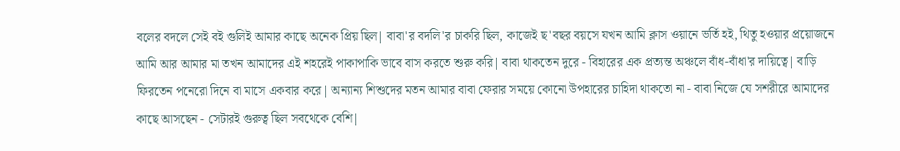বলের বদলে সেই বই গুলিই আমার কাছে অনেক প্রিয় ছিল| বাবা'র বদলি'র চাকরি ছিল, কাজেই ছ'বছর বয়সে যখন আমি ক্লাস ওয়ানে ভর্তি হই, থিতু হওয়ার প্রয়োজনে আমি আর আমার মা তখন আমাদের এই শহরেই পাকাপাকি ভাবে বাস করতে শুরু করি| বাবা থাকতেন দুরে - বিহারের এক প্রত্যন্ত অঞ্চলে বাঁধ-বাঁধা'র দায়িত্বে| বাড়ি ফিরতেন পনেরো দিনে বা মাসে একবার করে| অন্যান্য শিশুদের মতন আমার বাবা ফেরার সময়ে কোনো উপহারের চাহিদা থাকতো না - বাবা নিজে যে সশরীরে আমাদের কাছে আসছেন - সেটারই গুরুত্ব ছিল সবথেকে বেশি|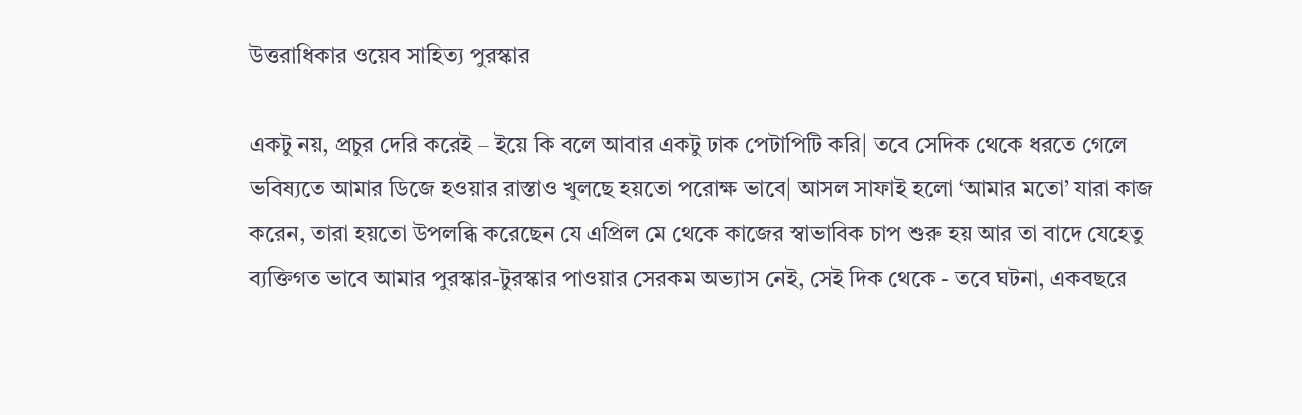উত্তরাধিকার ওয়েব সাহিত্য পুরস্কার

একটু নয়, প্রচুর দেরি করেই – ইয়ে কি বলে আবার একটু ঢাক পেটাপিটি করি| তবে সেদিক থেকে ধরতে গেলে ভবিষ্যতে আমার ডিজে হওয়ার রাস্তাও খুলছে হয়তো পরোক্ষ ভাবে| আসল সাফাই হলো ‘আমার মতো’ যারা কাজ করেন, তারা হয়তো উপলব্ধি করেছেন যে এপ্রিল মে থেকে কাজের স্বাভাবিক চাপ শুরু হয় আর তা বাদে যেহেতু ব্যক্তিগত ভাবে আমার পুরস্কার-টুরস্কার পাওয়ার সেরকম অভ্যাস নেই, সেই দিক থেকে - তবে ঘটনা, একবছরে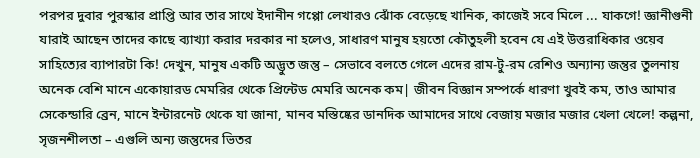পরপর দুবার পুরস্কার প্রাপ্তি আর তার সাথে ইদানীন গপ্পো লেখারও ঝোঁক বেড়েছে খানিক, কাজেই সবে মিলে ... যাকগে! জ্ঞানীগুনী যারাই আছেন তাদের কাছে ব্যাখ্যা করার দরকার না হলেও, সাধারণ মানুষ হয়তো কৌতুহলী হবেন যে এই উত্তরাধিকার ওয়েব সাহিত্যের ব্যাপারটা কি! দেখুন, মানুষ একটি অদ্ভুত জন্তু – সেভাবে বলতে গেলে এদের রাম-টু-রম রেশিও অন্যান্য জন্তুর তুলনায় অনেক বেশি মানে একোয়ারড মেমরির থেকে প্রিন্টেড মেমরি অনেক কম| জীবন বিজ্ঞান সম্পর্কে ধারণা খুবই কম, তাও আমার সেকেন্ডারি ব্রেন, মানে ইন্টারনেট থেকে যা জানা, মানব মস্তিষ্কের ডানদিক আমাদের সাথে বেজায় মজার মজার খেলা খেলে! কল্পনা, সৃজনশীলতা – এগুলি অন্য জন্তুদের ভিতর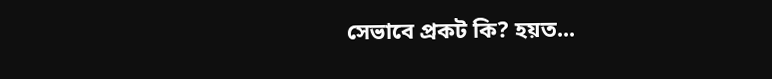সেভাবে প্রকট কি? হয়ত...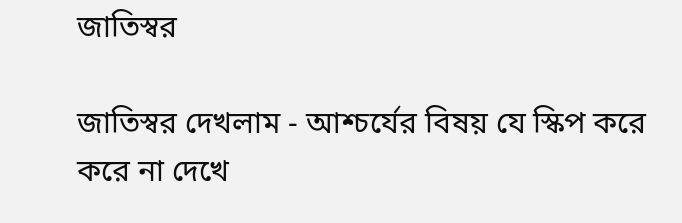জাতিস্বর

জাতিস্বর দেখলাম - আশ্চর্যের বিষয় যে স্কিপ করে করে না দেখে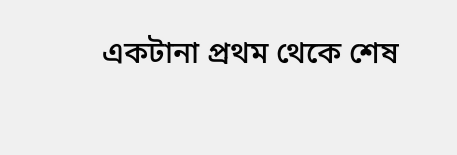একটানা প্রথম থেকে শেষ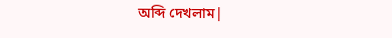অব্দি দেখলাম|